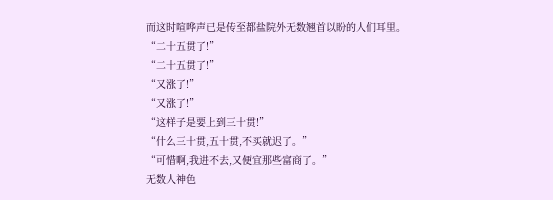而这时喧哗声已是传至都盐院外无数翘首以盼的人们耳里。
“二十五贯了!”
“二十五贯了!”
“又涨了!”
“又涨了!”
“这样子是要上到三十贯!”
“什么三十贯,五十贯,不买就迟了。”
“可惜啊,我进不去,又便宜那些富商了。”
无数人神色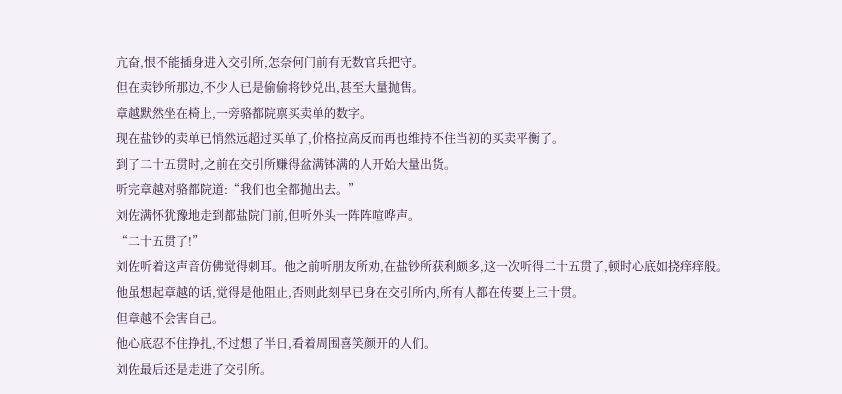亢奋,恨不能插身进入交引所,怎奈何门前有无数官兵把守。
但在卖钞所那边,不少人已是偷偷将钞兑出,甚至大量抛售。
章越默然坐在椅上,一旁骆都院禀买卖单的数字。
现在盐钞的卖单已悄然远超过买单了,价格拉高反而再也维持不住当初的买卖平衡了。
到了二十五贯时,之前在交引所赚得盆满钵满的人开始大量出货。
听完章越对骆都院道:“我们也全都抛出去。”
刘佐满怀犹豫地走到都盐院门前,但听外头一阵阵喧哗声。
“二十五贯了!”
刘佐听着这声音仿佛觉得刺耳。他之前听朋友所劝,在盐钞所获利颇多,这一次听得二十五贯了,顿时心底如挠痒痒般。
他虽想起章越的话,觉得是他阻止,否则此刻早已身在交引所内,所有人都在传要上三十贯。
但章越不会害自己。
他心底忍不住挣扎,不过想了半日,看着周围喜笑颜开的人们。
刘佐最后还是走进了交引所。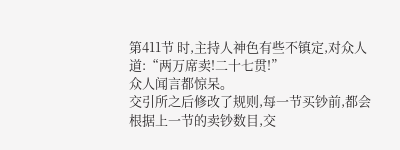第411节 时,主持人神色有些不镇定,对众人道:“两万席卖!二十七贯!”
众人闻言都惊呆。
交引所之后修改了规则,每一节买钞前,都会根据上一节的卖钞数目,交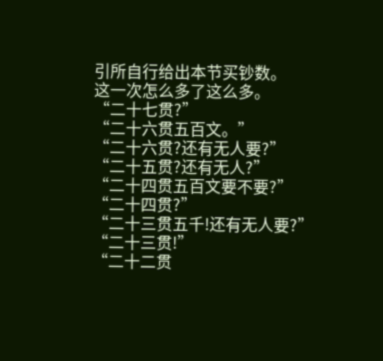引所自行给出本节买钞数。
这一次怎么多了这么多。
“二十七贯?”
“二十六贯五百文。”
“二十六贯?还有无人要?”
“二十五贯?还有无人?”
“二十四贯五百文要不要?”
“二十四贯?”
“二十三贯五千!还有无人要?”
“二十三贯!”
“二十二贯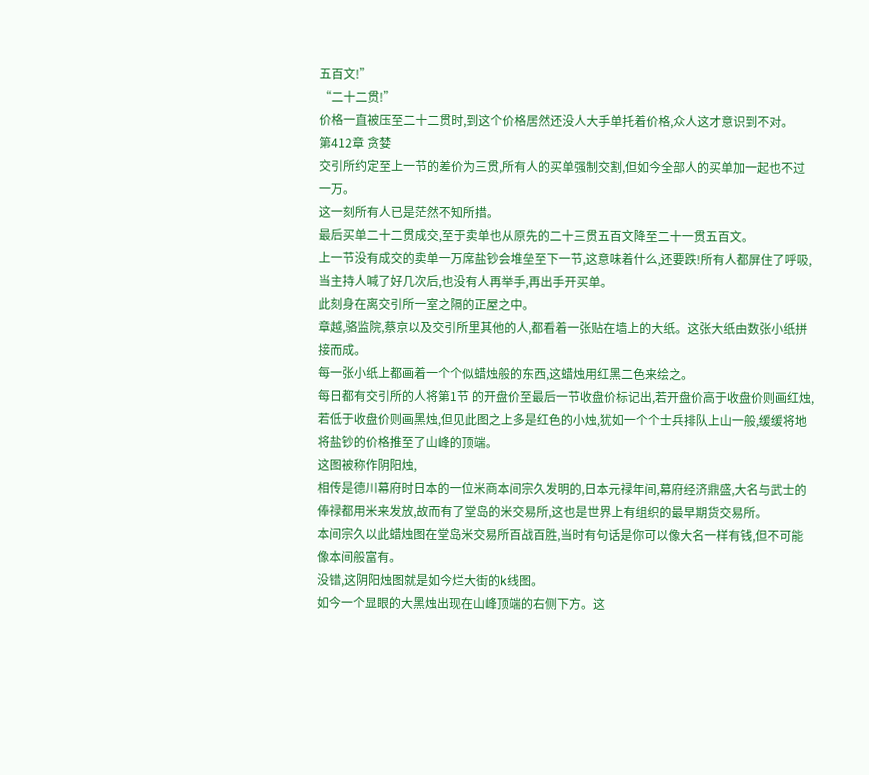五百文!”
“二十二贯!”
价格一直被压至二十二贯时,到这个价格居然还没人大手单托着价格,众人这才意识到不对。
第412章 贪婪
交引所约定至上一节的差价为三贯,所有人的买单强制交割,但如今全部人的买单加一起也不过一万。
这一刻所有人已是茫然不知所措。
最后买单二十二贯成交,至于卖单也从原先的二十三贯五百文降至二十一贯五百文。
上一节没有成交的卖单一万席盐钞会堆垒至下一节,这意味着什么,还要跌!所有人都屏住了呼吸,当主持人喊了好几次后,也没有人再举手,再出手开买单。
此刻身在离交引所一室之隔的正屋之中。
章越,骆监院,蔡京以及交引所里其他的人,都看着一张贴在墙上的大纸。这张大纸由数张小纸拼接而成。
每一张小纸上都画着一个个似蜡烛般的东西,这蜡烛用红黑二色来绘之。
每日都有交引所的人将第1节 的开盘价至最后一节收盘价标记出,若开盘价高于收盘价则画红烛,若低于收盘价则画黑烛,但见此图之上多是红色的小烛,犹如一个个士兵排队上山一般,缓缓将地将盐钞的价格推至了山峰的顶端。
这图被称作阴阳烛,
相传是德川幕府时日本的一位米商本间宗久发明的,日本元禄年间,幕府经济鼎盛,大名与武士的俸禄都用米来发放,故而有了堂岛的米交易所,这也是世界上有组织的最早期货交易所。
本间宗久以此蜡烛图在堂岛米交易所百战百胜,当时有句话是你可以像大名一样有钱,但不可能像本间般富有。
没错,这阴阳烛图就是如今烂大街的k线图。
如今一个显眼的大黑烛出现在山峰顶端的右侧下方。这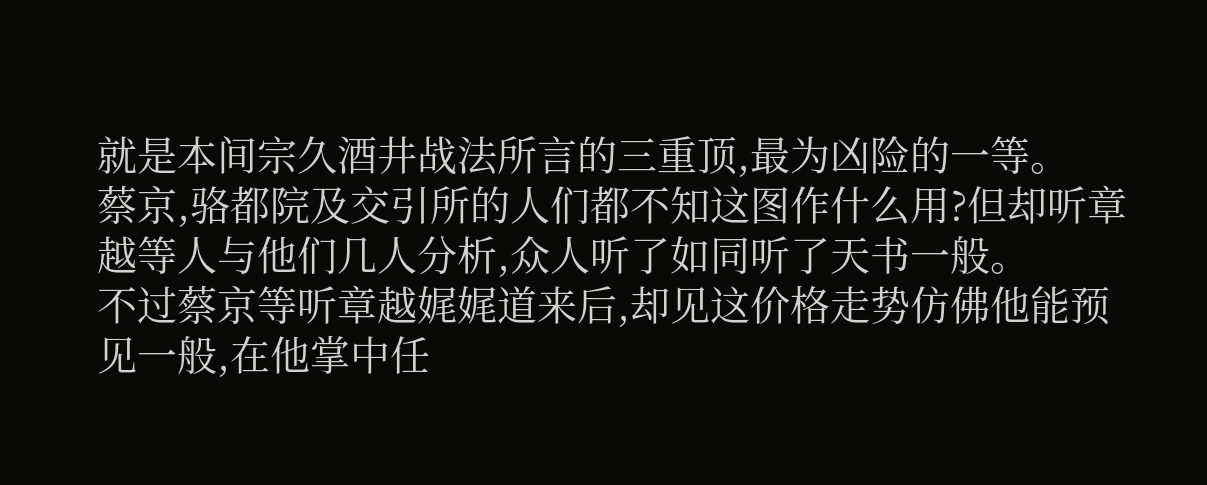就是本间宗久酒井战法所言的三重顶,最为凶险的一等。
蔡京,骆都院及交引所的人们都不知这图作什么用?但却听章越等人与他们几人分析,众人听了如同听了天书一般。
不过蔡京等听章越娓娓道来后,却见这价格走势仿佛他能预见一般,在他掌中任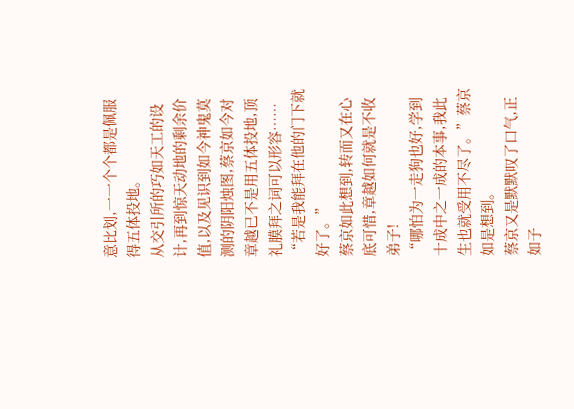意比划,一一个个都是佩服得五体投地。
从交引所的巧如天工的设计,再到惊天动地的剩余价值,以及见识到如今神鬼莫测的阴阳烛图,蔡京如今对章越已不是用五体投地,顶礼膜拜之词可以形容……
“若是我能拜在他的门下就好了。”
蔡京如此想到,转而又在心底可惜,章越如何就是不收弟子!
“哪怕为一走狗也好,学到十成中之一成的本事,我此生也就受用不尽了。”蔡京如是想到。
蔡京又是默默叹了口气,正如子